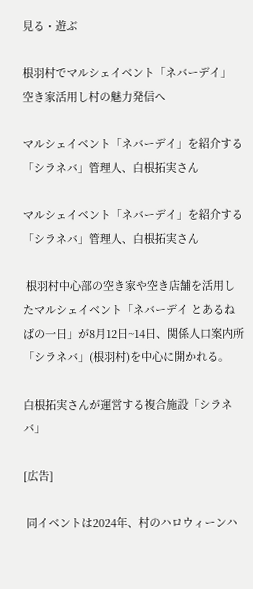見る・遊ぶ

根羽村でマルシェイベント「ネバーデイ」 空き家活用し村の魅力発信へ

マルシェイベント「ネバーデイ」を紹介する「シラネバ」管理人、白根拓実さん

マルシェイベント「ネバーデイ」を紹介する「シラネバ」管理人、白根拓実さん

 根羽村中心部の空き家や空き店舗を活用したマルシェイベント「ネバーデイ とあるねばの一日」が8月12日~14日、関係人口案内所「シラネバ」(根羽村)を中心に開かれる。

白根拓実さんが運営する複合施設「シラネバ」

[広告]

 同イベントは2024年、村のハロウィーンハ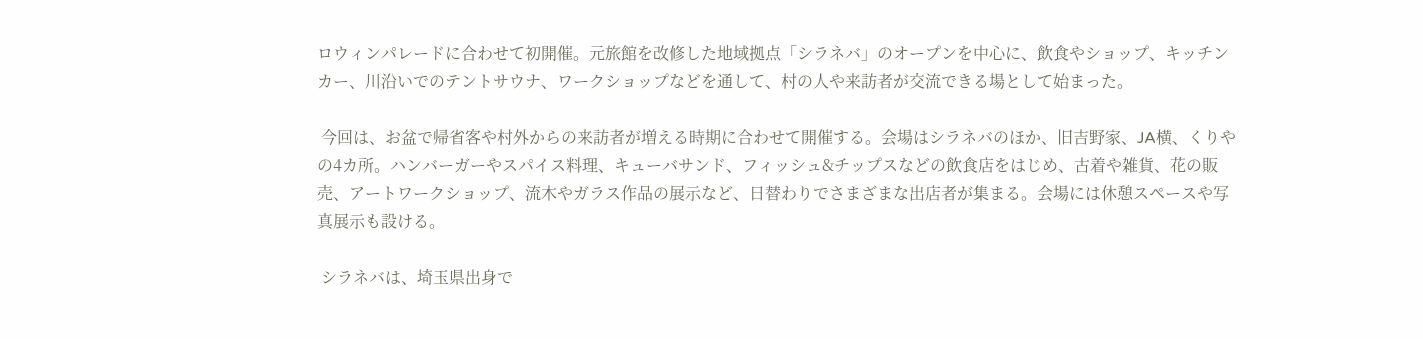ロウィンパレードに合わせて初開催。元旅館を改修した地域拠点「シラネバ」のオープンを中心に、飲食やショップ、キッチンカー、川沿いでのテントサウナ、ワークショップなどを通して、村の人や来訪者が交流できる場として始まった。

 今回は、お盆で帰省客や村外からの来訪者が増える時期に合わせて開催する。会場はシラネバのほか、旧吉野家、JA横、くりやの4カ所。ハンバーガーやスパイス料理、キューバサンド、フィッシュ&チップスなどの飲食店をはじめ、古着や雑貨、花の販売、アートワークショップ、流木やガラス作品の展示など、日替わりでさまざまな出店者が集まる。会場には休憩スペースや写真展示も設ける。

 シラネバは、埼玉県出身で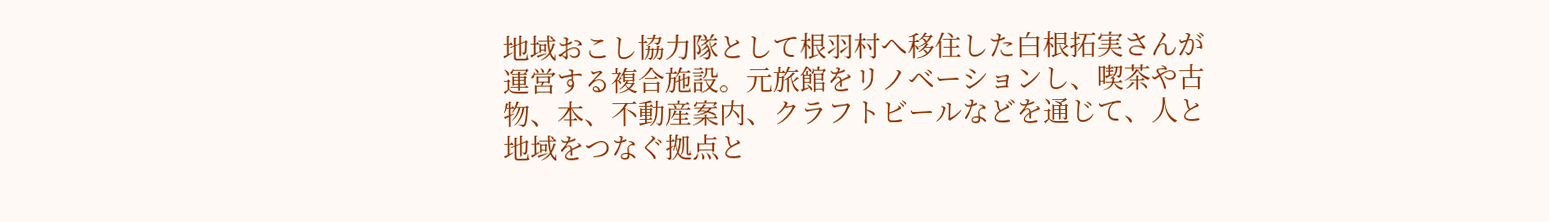地域おこし協力隊として根羽村へ移住した白根拓実さんが運営する複合施設。元旅館をリノベーションし、喫茶や古物、本、不動産案内、クラフトビールなどを通じて、人と地域をつなぐ拠点と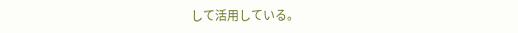して活用している。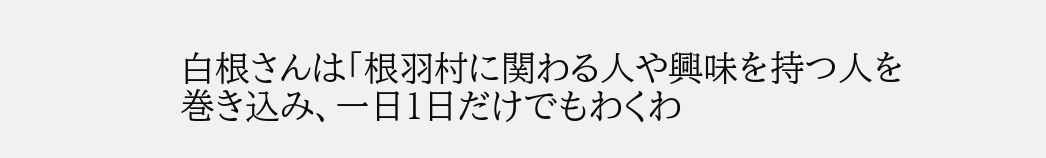白根さんは「根羽村に関わる人や興味を持つ人を巻き込み、一日1日だけでもわくわ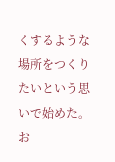くするような場所をつくりたいという思いで始めた。お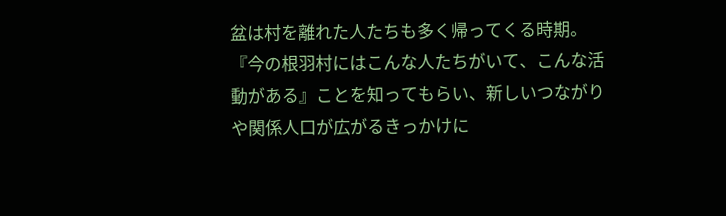盆は村を離れた人たちも多く帰ってくる時期。『今の根羽村にはこんな人たちがいて、こんな活動がある』ことを知ってもらい、新しいつながりや関係人口が広がるきっかけに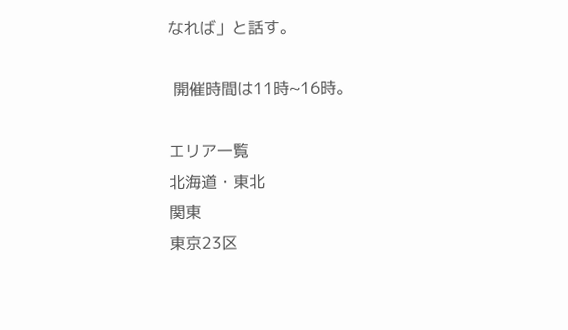なれば」と話す。

 開催時間は11時~16時。

エリア一覧
北海道・東北
関東
東京23区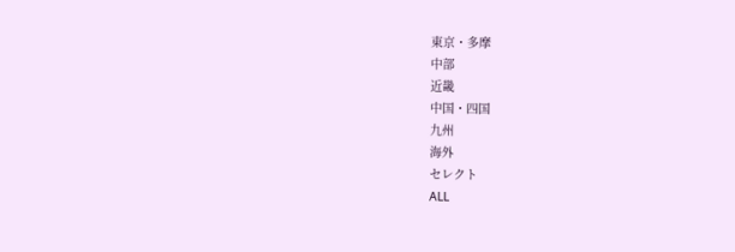東京・多摩
中部
近畿
中国・四国
九州
海外
セレクト
ALL